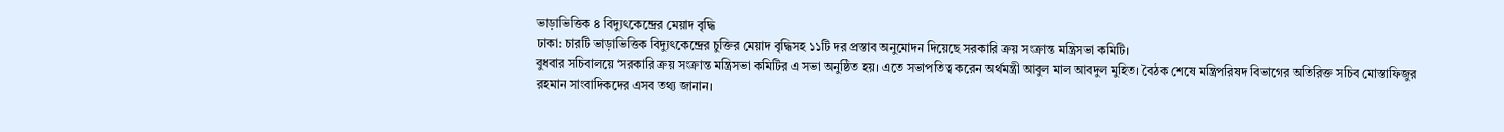ভাড়াভিত্তিক ৪ বিদ্যুৎকেন্দ্রের মেয়াদ বৃদ্ধি
ঢাকা: চারটি ভাড়াভিত্তিক বিদ্যুৎকেন্দ্রের চুক্তির মেয়াদ বৃদ্ধিসহ ১১টি দর প্রস্তাব অনুমোদন দিয়েছে সরকারি ক্রয় সংক্রান্ত মন্ত্রিসভা কমিটি।
বুধবার সচিবালয়ে ‘সরকারি ক্রয় সংক্রান্ত মন্ত্রিসভা কমিটির এ সভা অনুষ্ঠিত হয়। এতে সভাপতিত্ব করেন অর্থমন্ত্রী আবুল মাল আবদুল মুহিত। বৈঠক শেষে মন্ত্রিপরিষদ বিভাগের অতিরিক্ত সচিব মোস্তাফিজুর রহমান সাংবাদিকদের এসব তথ্য জানান।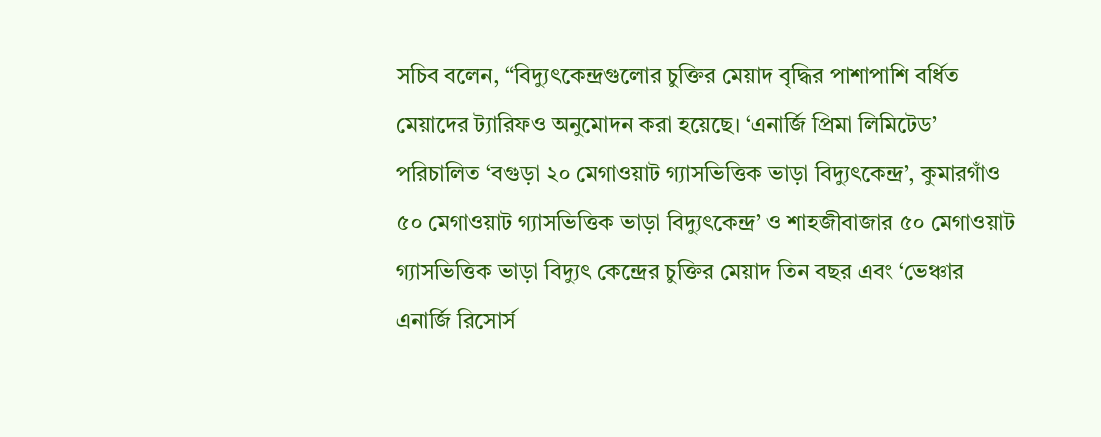সচিব বলেন, “বিদ্যুৎকেন্দ্রগুলোর চুক্তির মেয়াদ বৃদ্ধির পাশাপাশি বর্ধিত মেয়াদের ট্যারিফও অনুমোদন করা হয়েছে। ‘এনার্জি প্রিমা লিমিটেড’ পরিচালিত ‘বগুড়া ২০ মেগাওয়াট গ্যাসভিত্তিক ভাড়া বিদ্যুৎকেন্দ্র’, কুমারগাঁও ৫০ মেগাওয়াট গ্যাসভিত্তিক ভাড়া বিদ্যুৎকেন্দ্র’ ও শাহজীবাজার ৫০ মেগাওয়াট গ্যাসভিত্তিক ভাড়া বিদ্যুৎ কেন্দ্রের চুক্তির মেয়াদ তিন বছর এবং ‘ভেঞ্চার এনার্জি রিসোর্স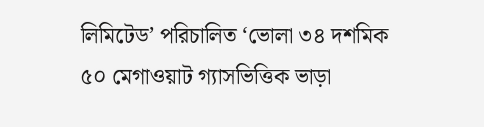লিমিটেড’ পরিচালিত ‘ভোলা ৩৪ দশমিক ৫০ মেগাওয়াট গ্যাসভিত্তিক ভাড়া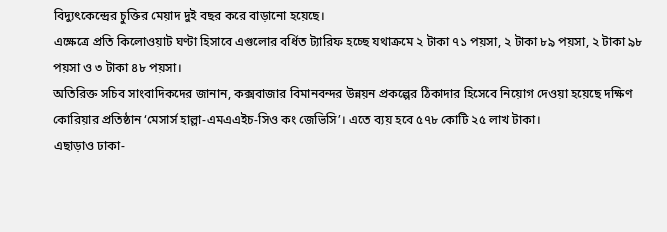বিদ্যুৎকেন্দ্রের চুক্তির মেয়াদ দুই বছর করে বাড়ানো হয়েছে।
এক্ষেত্রে প্রতি কিলোওয়াট ঘণ্টা হিসাবে এগুলোর বর্ধিত ট্যারিফ হচ্ছে যথাক্রমে ২ টাকা ৭১ পয়সা, ২ টাকা ৮৯ পয়সা, ২ টাকা ৯৮ পয়সা ও ৩ টাকা ৪৮ পয়সা।
অতিরিক্ত সচিব সাংবাদিকদের জানান, কক্সবাজার বিমানবন্দর উন্নয়ন প্রকল্পের ঠিকাদার হিসেবে নিয়োগ দেওয়া হয়েছে দক্ষিণ কোরিয়ার প্রতিষ্ঠান ‘মেসার্স হাল্লা-এমএএইচ-সিও কং জেভিসি’। এতে ব্যয় হবে ৫৭৮ কোটি ২৫ লাখ টাকা।
এছাড়াও ঢাকা-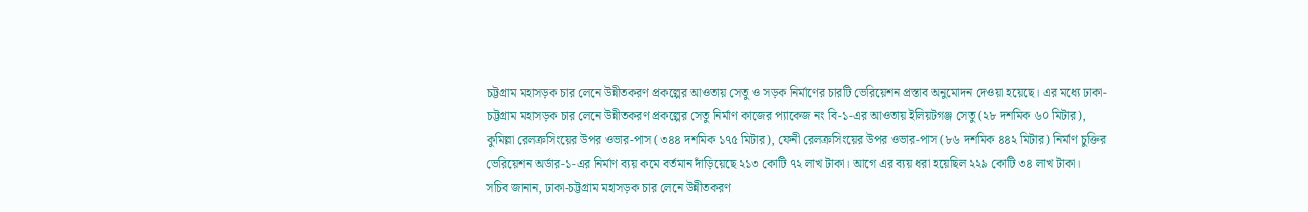চট্টগ্রাম মহাসড়ক চার লেনে উন্নীতকরণ প্রকল্পের আওতায় সেতু ও সড়ক নির্মাণের চারটি ভেরিয়েশন প্রস্তাব অনুমোদন দেওয়া হয়েছে। এর মধ্যে ঢাকা-চট্টগ্রাম মহাসড়ক চার লেনে উন্নীতকরণ প্রকল্পের সেতু নির্মাণ কাজের প্যাকেজ নং বি-১-এর আওতায় ইলিয়টগঞ্জ সেতু (২৮ দশমিক ৬০ মিটার), কুমিল্লা রেলক্রসিংয়ের উপর ওভার-পাস (৩৪৪ দশমিক ১৭৫ মিটার), ফেনী রেলক্রসিংয়ের উপর ওভার-পাস (৮৬ দশমিক ৪৪২ মিটার) নির্মাণ চুক্তির ভেরিয়েশন অর্ডার-১-এর নির্মাণ ব্যয় কমে বর্তমান দাঁড়িয়েছে ২১৩ কোটি ৭২ লাখ টাকা। আগে এর ব্যয় ধরা হয়েছিল ২২৯ কোটি ৩৪ লাখ টাকা।
সচিব জানান, ঢাকা-চট্টগ্রাম মহাসড়ক চার লেনে উন্নীতকরণ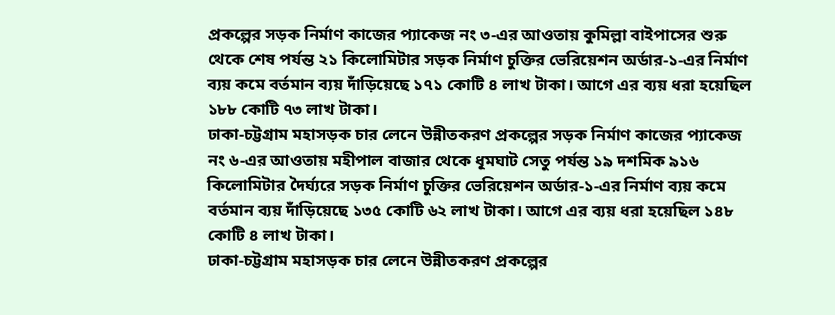প্রকল্পের সড়ক নির্মাণ কাজের প্যাকেজ নং ৩-এর আওতায় কুমিল্লা বাইপাসের শুরু থেকে শেষ পর্যন্ত ২১ কিলোমিটার সড়ক নির্মাণ চুক্তির ভেরিয়েশন অর্ডার-১-এর নির্মাণ ব্যয় কমে বর্তমান ব্যয় দাঁড়িয়েছে ১৭১ কোটি ৪ লাখ টাকা। আগে এর ব্যয় ধরা হয়েছিল ১৮৮ কোটি ৭৩ লাখ টাকা।
ঢাকা-চট্টগ্রাম মহাসড়ক চার লেনে উন্নীতকরণ প্রকল্পের সড়ক নির্মাণ কাজের প্যাকেজ নং ৬-এর আওতায় মহীপাল বাজার থেকে ধূমঘাট সেতু পর্যন্ত ১৯ দশমিক ৯১৬ কিলোমিটার দৈর্ঘ্যরে সড়ক নির্মাণ চুক্তির ভেরিয়েশন অর্ডার-১-এর নির্মাণ ব্যয় কমে বর্তমান ব্যয় দাঁড়িয়েছে ১৩৫ কোটি ৬২ লাখ টাকা। আগে এর ব্যয় ধরা হয়েছিল ১৪৮ কোটি ৪ লাখ টাকা।
ঢাকা-চট্টগ্রাম মহাসড়ক চার লেনে উন্নীতকরণ প্রকল্পের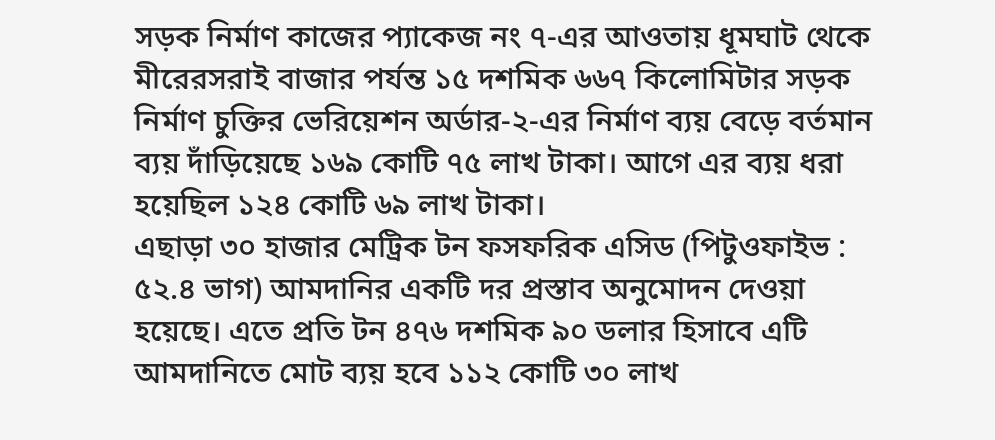সড়ক নির্মাণ কাজের প্যাকেজ নং ৭-এর আওতায় ধূমঘাট থেকে মীরেরসরাই বাজার পর্যন্ত ১৫ দশমিক ৬৬৭ কিলোমিটার সড়ক নির্মাণ চুক্তির ভেরিয়েশন অর্ডার-২-এর নির্মাণ ব্যয় বেড়ে বর্তমান ব্যয় দাঁড়িয়েছে ১৬৯ কোটি ৭৫ লাখ টাকা। আগে এর ব্যয় ধরা হয়েছিল ১২৪ কোটি ৬৯ লাখ টাকা।
এছাড়া ৩০ হাজার মেট্রিক টন ফসফরিক এসিড (পিটুওফাইভ : ৫২.৪ ভাগ) আমদানির একটি দর প্রস্তাব অনুমোদন দেওয়া হয়েছে। এতে প্রতি টন ৪৭৬ দশমিক ৯০ ডলার হিসাবে এটি আমদানিতে মোট ব্যয় হবে ১১২ কোটি ৩০ লাখ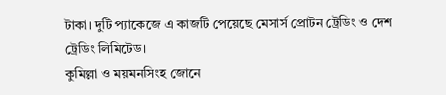টাকা। দুটি প্যাকেজে এ কাজটি পেয়েছে মেসার্স প্রোটন ট্রেডিং ও দেশ ট্রেডিং লিমিটেড।
কুমিল্লা ও ময়মনসিংহ জোনে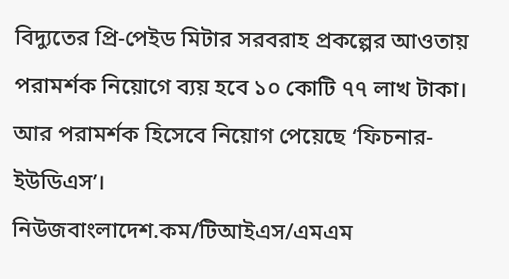বিদ্যুতের প্রি-পেইড মিটার সরবরাহ প্রকল্পের আওতায় পরামর্শক নিয়োগে ব্যয় হবে ১০ কোটি ৭৭ লাখ টাকা। আর পরামর্শক হিসেবে নিয়োগ পেয়েছে ‘ফিচনার-ইউডিএস’।
নিউজবাংলাদেশ.কম/টিআইএস/এমএম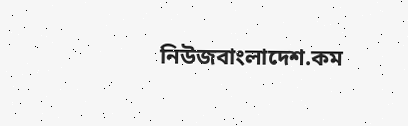নিউজবাংলাদেশ.কম